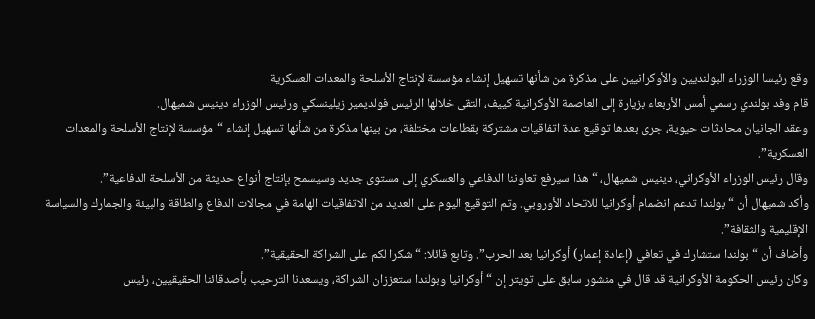وقع رئيسا الوزراء البولنديين والأوكرانيين على مذكرة من شأنها تسهيل إنشاء مؤسسة لإنتاج الأسلحة والمعدات العسكرية
قام وفد بولندي رسمي أمس الأربعاء بزيارة إلى العاصمة الأوكرانية كييف، التقى خلالها الرئيس فولديمير زيلينسكي ورئيس الوزراء دينيس شميهال.
وعقد الجانيان محادثات حيوية، جرى بعدها توقيع عدة اتفاقيات مشتركة بقطاعات مختلفة، من بينها مذكرة من شأنها تسهيل إنشاء “مؤسسة لإنتاج الأسلحة والمعدات العسكرية”.
وقال رئيس الوزراء الأوكراني، دينيس شميهال، “هذا سيرفع تعاوننا الدفاعي والعسكري إلى مستوى جديد وسيسمح بإنتاج أنواع حديثة من الأسلحة الدفاعية”.
وأكد شميهال أن “بولندا تدعم انضمام أوكرانيا للاتحاد الأوروبي. وتم التوقيع اليوم على العديد من الاتفاقيات الهامة في مجالات الدفاع والطاقة والبيئة والجمارك والسياسة الإقليمية والثقافة”.
وأضاف أن “بولندا ستشارك في تعافي (إعادة إعمار) أوكرانيا بعد الحرب”. وتابع قائلا: “شكرا لكم على الشراكة الحقيقية”.
وكان رئيس الحكومة الأوكرانية قد قال في منشور سابق على تويتر إن “أوكرانيا وبولندا ستعززان الشراكة، ويسعدنا الترحيب بأصدقائنا الحقيقيين، رئيس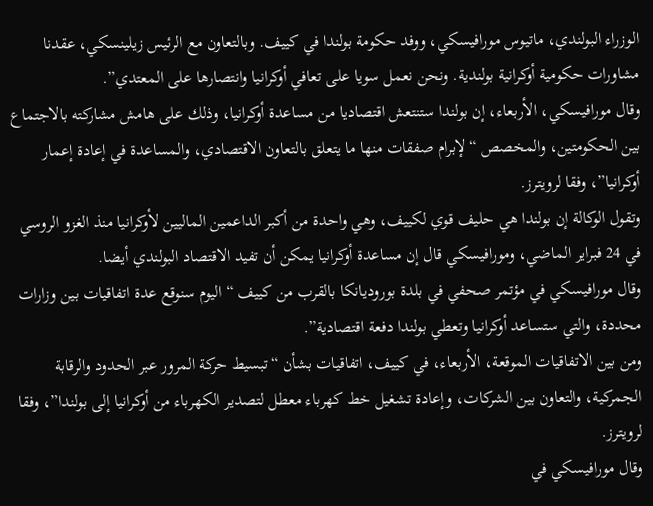الوزراء البولندي، ماتيوس مورافيسكي، ووفد حكومة بولندا في كييف. وبالتعاون مع الرئيس زيلينسكي، عقدنا مشاورات حكومية أوكرانية بولندية. ونحن نعمل سويا على تعافي أوكرانيا وانتصارها على المعتدي”.
وقال مورافيسكي، الأربعاء، إن بولندا ستنتعش اقتصاديا من مساعدة أوكرانيا، وذلك على هامش مشاركته بالاجتماع بين الحكومتين، والمخصص “لإبرام صفقات منها ما يتعلق بالتعاون الاقتصادي، والمساعدة في إعادة إعمار أوكرانيا”، وفقا لرويترز.
وتقول الوكالة إن بولندا هي حليف قوي لكييف، وهي واحدة من أكبر الداعمين الماليين لأوكرانيا منذ الغزو الروسي في 24 فبراير الماضي، ومورافيسكي قال إن مساعدة أوكرانيا يمكن أن تفيد الاقتصاد البولندي أيضا.
وقال مورافيسكي في مؤتمر صحفي في بلدة بوروديانكا بالقرب من كييف “اليوم سنوقع عدة اتفاقيات بين وزارات محددة، والتي ستساعد أوكرانيا وتعطي بولندا دفعة اقتصادية”.
ومن بين الاتفاقيات الموقعة، الأربعاء، في كييف، اتفاقيات بشأن “تبسيط حركة المرور عبر الحدود والرقابة الجمركية، والتعاون بين الشركات، وإعادة تشغيل خط كهرباء معطل لتصدير الكهرباء من أوكرانيا إلى بولندا”، وفقا لرويترز.
وقال مورافيسكي في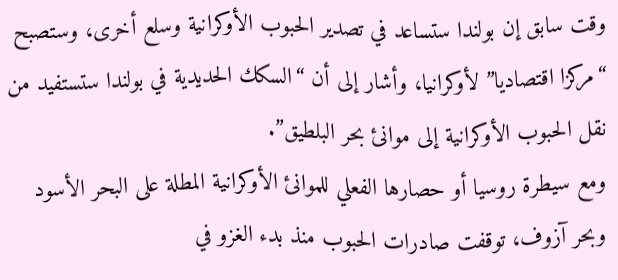وقت سابق إن بولندا ستساعد في تصدير الحبوب الأوكرانية وسلع أخرى، وستصبح “مركزا اقتصاديا” لأوكرانيا، وأشار إلى أن “السكك الحديدية في بولندا ستستفيد من نقل الحبوب الأوكرانية إلى موانئ بحر البلطيق”.
ومع سيطرة روسيا أو حصارها الفعلي للموانئ الأوكرانية المطلة على البحر الأسود وبحر آزوف، توقفت صادرات الحبوب منذ بدء الغزو في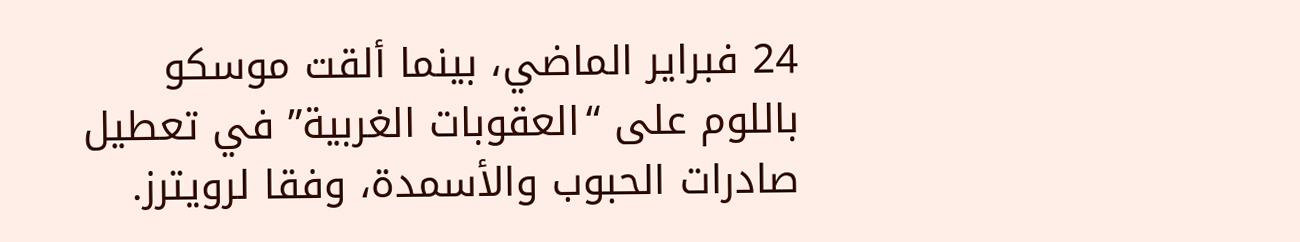24 فبراير الماضي، بينما ألقت موسكو باللوم على “العقوبات الغربية” في تعطيل صادرات الحبوب والأسمدة، وفقا لرويترز.